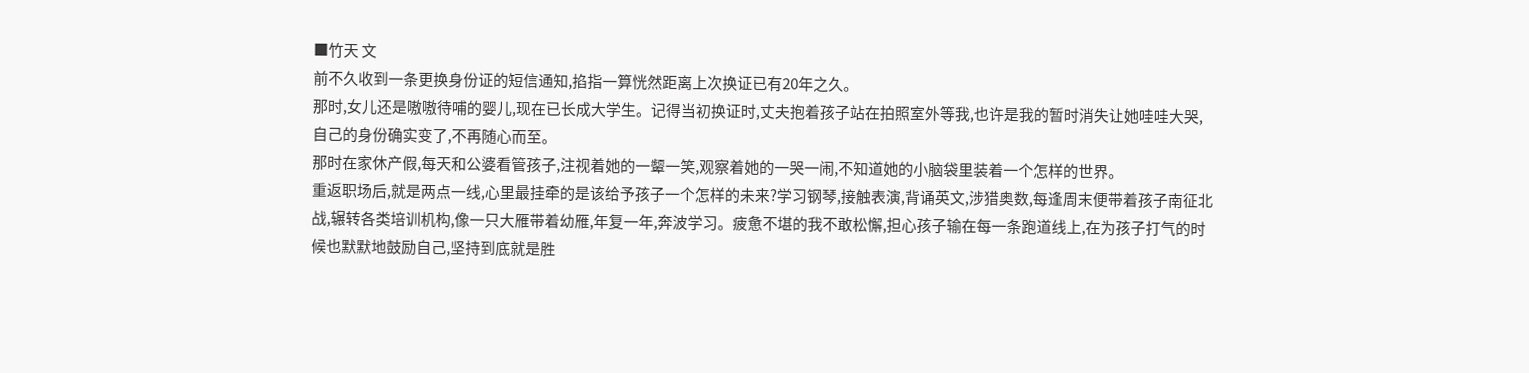■竹天 文
前不久收到一条更换身份证的短信通知,掐指一算恍然距离上次换证已有20年之久。
那时,女儿还是嗷嗷待哺的婴儿,现在已长成大学生。记得当初换证时,丈夫抱着孩子站在拍照室外等我,也许是我的暂时消失让她哇哇大哭,自己的身份确实变了,不再随心而至。
那时在家休产假,每天和公婆看管孩子,注视着她的一颦一笑,观察着她的一哭一闹,不知道她的小脑袋里装着一个怎样的世界。
重返职场后,就是两点一线,心里最挂牵的是该给予孩子一个怎样的未来?学习钢琴,接触表演,背诵英文,涉猎奥数,每逢周末便带着孩子南征北战,辗转各类培训机构,像一只大雁带着幼雁,年复一年,奔波学习。疲惫不堪的我不敢松懈,担心孩子输在每一条跑道线上,在为孩子打气的时候也默默地鼓励自己,坚持到底就是胜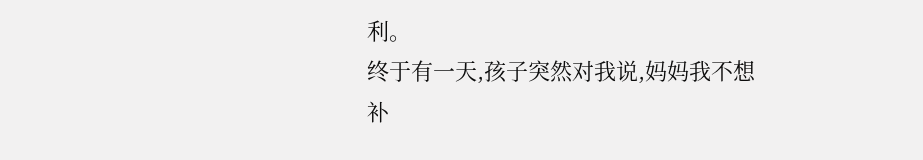利。
终于有一天,孩子突然对我说,妈妈我不想补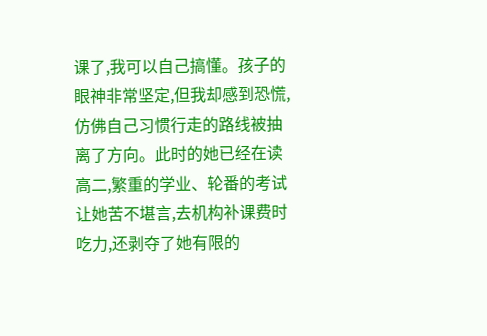课了,我可以自己搞懂。孩子的眼神非常坚定,但我却感到恐慌,仿佛自己习惯行走的路线被抽离了方向。此时的她已经在读高二,繁重的学业、轮番的考试让她苦不堪言,去机构补课费时吃力,还剥夺了她有限的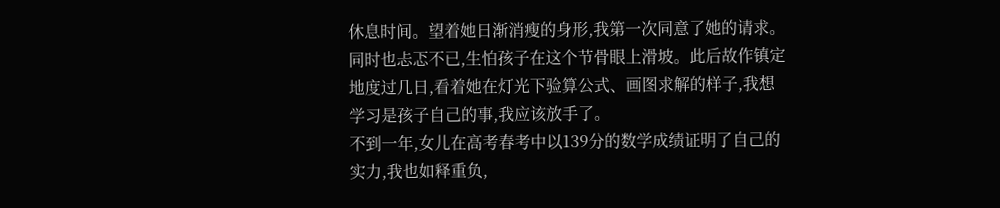休息时间。望着她日渐消瘦的身形,我第一次同意了她的请求。同时也忐忑不已,生怕孩子在这个节骨眼上滑坡。此后故作镇定地度过几日,看着她在灯光下验算公式、画图求解的样子,我想学习是孩子自己的事,我应该放手了。
不到一年,女儿在高考春考中以139分的数学成绩证明了自己的实力,我也如释重负,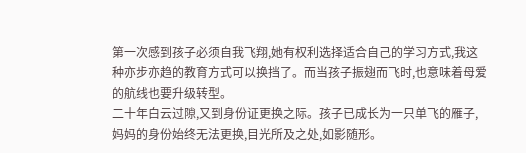第一次感到孩子必须自我飞翔,她有权利选择适合自己的学习方式,我这种亦步亦趋的教育方式可以换挡了。而当孩子振翅而飞时,也意味着母爱的航线也要升级转型。
二十年白云过隙,又到身份证更换之际。孩子已成长为一只单飞的雁子,妈妈的身份始终无法更换,目光所及之处,如影随形。